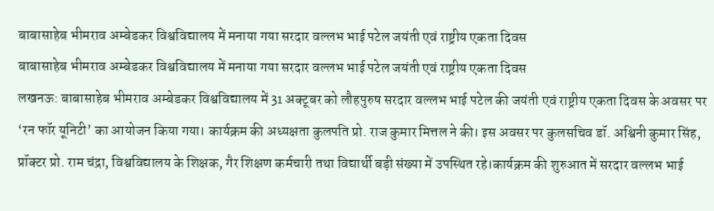बाबासाहेब भीमराव अम्बेडकर विश्वविद्यालय में मनाया गया सरदार वल्लभ भाई पटेल जयंती एवं राष्ट्रीय एकता दिवस
बाबासाहेब भीमराव अम्बेडकर विश्वविद्यालय में मनाया गया सरदार वल्लभ भाई पटेल जयंती एवं राष्ट्रीय एकता दिवस
लखनऊ: बाबासाहेब भीमराव अम्बेडकर विश्वविद्यालय में 31 अक्टूबर को लौहपुरुष सरदार वल्लभ भाई पटेल की जयंती एवं राष्ट्रीय एकता दिवस के अवसर पर ‘रन फॉर यूनिटी’ का आयोजन किया गया। कार्यक्रम की अध्यक्षता कुलपति प्रो. राज कुमार मित्तल ने की। इस अवसर पर कुलसचिव डॉ. अश्विनी कुमार सिंह, प्रॉक्टर प्रो. राम चंद्रा, विश्वविद्यालय के शिक्षक, गैर शिक्षण कर्मचारी तथा विद्यार्थी बड़ी संख्या में उपस्थित रहे।कार्यक्रम की शुरुआत में सरदार वल्लभ भाई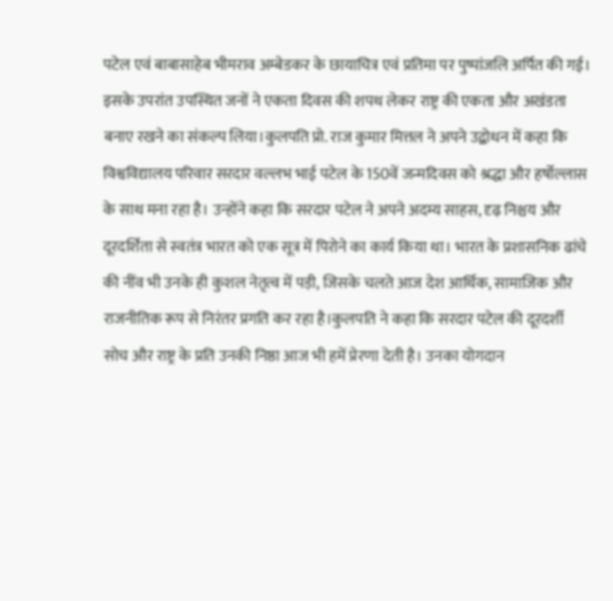पटेल एवं बाबासाहेब भीमराव अम्बेडकर के छायाचित्र एवं प्रतिमा पर पुष्पांजलि अर्पित की गई। इसके उपरांत उपस्थित जनों ने एकता दिवस की शपथ लेकर राष्ट्र की एकता और अखंडता बनाए रखने का संकल्प लिया।कुलपति प्रो. राज कुमार मित्तल ने अपने उद्बोधन में कहा कि विश्वविद्यालय परिवार सरदार वल्लभ भाई पटेल के 150वें जन्मदिवस को श्रद्धा और हर्षोल्लास के साथ मना रहा है। उन्होंने कहा कि सरदार पटेल ने अपने अदम्य साहस, दृढ़ निश्चय और दूरदर्शिता से स्वतंत्र भारत को एक सूत्र में पिरोने का कार्य किया था। भारत के प्रशासनिक ढांचे की नींव भी उनके ही कुशल नेतृत्व में पड़ी, जिसके चलते आज देश आर्थिक, सामाजिक और राजनीतिक रूप से निरंतर प्रगति कर रहा है।कुलपति ने कहा कि सरदार पटेल की दूरदर्शी सोच और राष्ट्र के प्रति उनकी निष्ठा आज भी हमें प्रेरणा देती है। उनका योगदान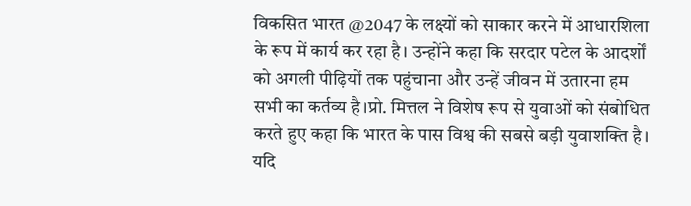विकसित भारत @2047 के लक्ष्यों को साकार करने में आधारशिला के रूप में कार्य कर रहा है। उन्होंने कहा कि सरदार पटेल के आदर्शों को अगली पीढ़ियों तक पहुंचाना और उन्हें जीवन में उतारना हम सभी का कर्तव्य है।प्रो. मित्तल ने विशेष रूप से युवाओं को संबोधित करते हुए कहा कि भारत के पास विश्व की सबसे बड़ी युवाशक्ति है। यदि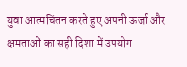युवा आत्मचिंतन करते हुए अपनी ऊर्जा और क्षमताओं का सही दिशा में उपयोग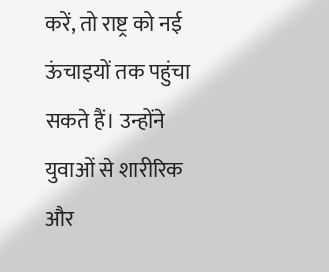करें, तो राष्ट्र को नई ऊंचाइयों तक पहुंचा सकते हैं। उन्होंने युवाओं से शारीरिक और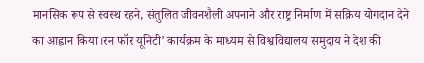मानसिक रूप से स्वस्थ रहने, संतुलित जीवनशैली अपनाने और राष्ट्र निर्माण में सक्रिय योगदान देने का आह्वान किया।रन फॉर यूनिटी’ कार्यक्रम के माध्यम से विश्वविद्यालय समुदाय ने देश की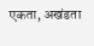एकता, अखंडता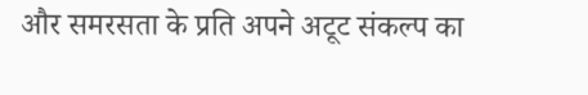और समरसता के प्रति अपने अटूट संकल्प का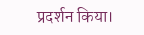प्रदर्शन किया।